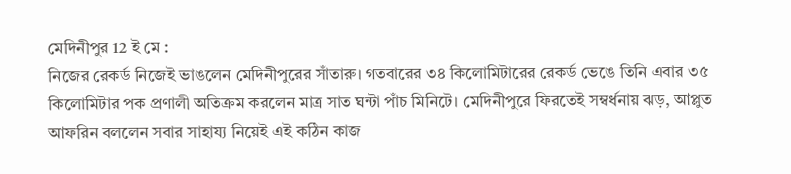মেদিনীপুর 12 ই মে :
নিজের রেকর্ড নিজেই ভাঙলেন মেদিনীপুরের সাঁতারু। গতবারের ৩৪ কিলোমিটারের রেকর্ড ভেঙে তিনি এবার ৩৫ কিলোমিটার পক প্রণালী অতিক্রম করলেন মাত্র সাত ঘন্টা পাঁচ মিনিটে। মেদিনীপুরে ফিরতেই সম্বর্ধনায় ঝড়, আপ্লুত আফরিন বললেন সবার সাহায্য নিয়েই এই কঠিন কাজ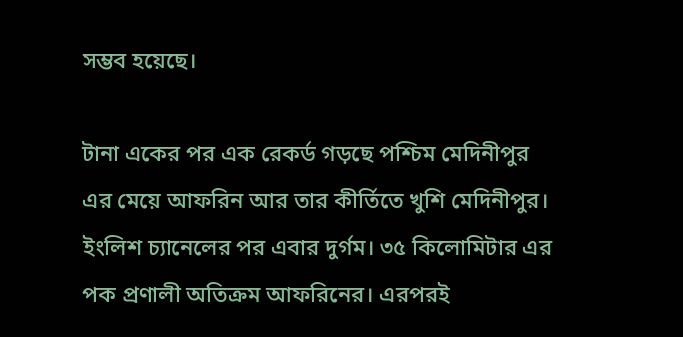সম্ভব হয়েছে।

টানা একের পর এক রেকর্ড গড়ছে পশ্চিম মেদিনীপুর এর মেয়ে আফরিন আর তার কীর্তিতে খুশি মেদিনীপুর। ইংলিশ চ্যানেলের পর এবার দুর্গম। ৩৫ কিলোমিটার এর পক প্রণালী অতিক্রম আফরিনের। এরপরই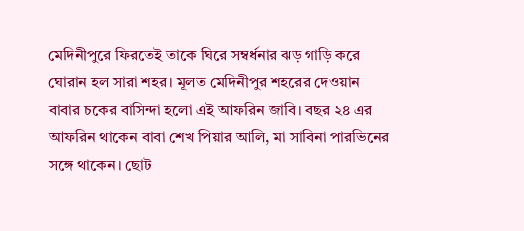মেদিনীপুরে ফিরতেই তাকে ঘিরে সম্বর্ধনার ঝড় গাড়ি করে ঘোরান হল সারা শহর। মূলত মেদিনীপুর শহরের দেওয়ান বাবার চকের বাসিন্দা হলো এই আফরিন জাবি। বছর ২৪ এর আফরিন থাকেন বাবা শেখ পিয়ার আলি, মা সাবিনা পারভিনের সঙ্গে থাকেন। ছোট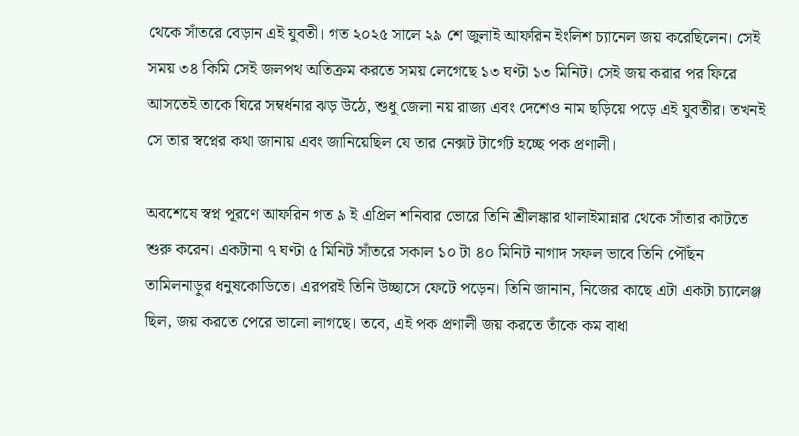থেকে সাঁতরে বেড়ান এই যুবতী। গত ২০২৫ সালে ২৯ শে জুলাই আফরিন ইংলিশ চ্যানেল জয় করেছিলেন। সেই সময় ৩৪ কিমি সেই জলপথ অতিক্রম করতে সময় লেগেছে ১৩ ঘণ্টা ১৩ মিনিট। সেই জয় করার পর ফিরে আসতেই তাকে ঘিরে সম্বর্ধনার ঝড় উঠে, শুধু জেলা নয় রাজ্য এবং দেশেও নাম ছড়িয়ে পড়ে এই যুবতীর। তখনই সে তার স্বপ্নের কথা জানায় এবং জানিয়েছিল যে তার নেক্সট টার্গেট হচ্ছে পক প্রণালী।

অবশেষে স্বপ্ন পূরণে আফরিন গত ৯ ই এপ্রিল শনিবার ভোরে তিনি শ্রীলঙ্কার থালাইমান্নার থেকে সাঁতার কাটতে শুরু করেন। একটানা ৭ ঘণ্টা ৫ মিনিট সাঁতরে সকাল ১০ টা ৪০ মিনিট নাগাদ সফল ভাবে তিনি পৌঁছন তামিলনাড়ুর ধনুষকোডিতে। এরপরই তিনি উচ্ছাসে ফেটে পড়েন। তিনি জানান, নিজের কাছে এটা একটা চ্যালেঞ্জ ছিল, জয় করতে পেরে ভালো লাগছে। তবে, এই পক প্রণালী জয় করতে তাঁকে কম বাধা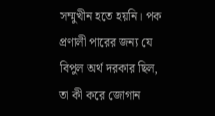সম্মুখীন হতে হয়নি। পক প্রণালী পারের জন্য যে বিপুল অর্থ দরকার ছিল, তা কী করে জোগান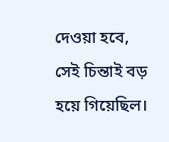দেওয়া হবে, সেই চিন্তাই বড় হয়ে গিয়েছিল।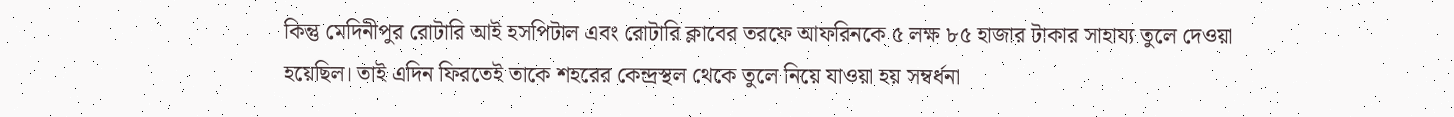কিন্তু মেদিনীপুর রোটারি আই হসপিটাল এবং রোটারি ক্লাবের তরফে আফরিনকে ৫ লক্ষ ৮৫ হাজার টাকার সাহায্য তুলে দেওয়া হয়েছিল। তাই এদিন ফিরতেই তাকে শহরের কেন্দ্রস্থল থেকে তুলে নিয়ে যাওয়া হয় সম্বর্ধনা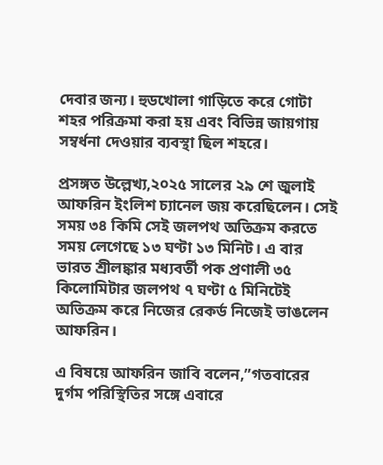দেবার জন্য। হুডখোলা গাড়িতে করে গোটা শহর পরিক্রমা করা হয় এবং বিভিন্ন জায়গায় সম্বর্ধনা দেওয়ার ব্যবস্থা ছিল শহরে।

প্রসঙ্গত উল্লেখ্য,২০২৫ সালের ২৯ শে জুলাই আফরিন ইংলিশ চ্যানেল জয় করেছিলেন। সেই সময় ৩৪ কিমি সেই জলপথ অতিক্রম করতে সময় লেগেছে ১৩ ঘণ্টা ১৩ মিনিট। এ বার ভারত শ্রীলঙ্কার মধ্যবর্তী পক প্রণালী ৩৫ কিলোমিটার জলপথ ৭ ঘণ্টা ৫ মিনিটেই অতিক্রম করে নিজের রেকর্ড নিজেই ভাঙলেন আফরিন।

এ বিষয়ে আফরিন জাবি বলেন,”গতবারের দুর্গম পরিস্থিতির সঙ্গে এবারে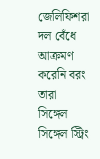জেলিফিশরা দল বেঁধে আক্রমণ করেনি বরং তারা সিঙ্গেল সিঙ্গেল স্ট্রিং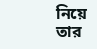নিয়ে তার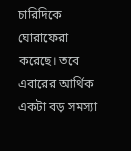চারিদিকে ঘোরাফেরা করেছে। তবে এবারের আর্থিক একটা বড় সমস্যা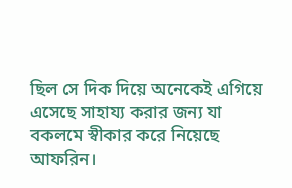ছিল সে দিক দিয়ে অনেকেই এগিয়ে এসেছে সাহায্য করার জন্য যা বকলমে স্বীকার করে নিয়েছে আফরিন।